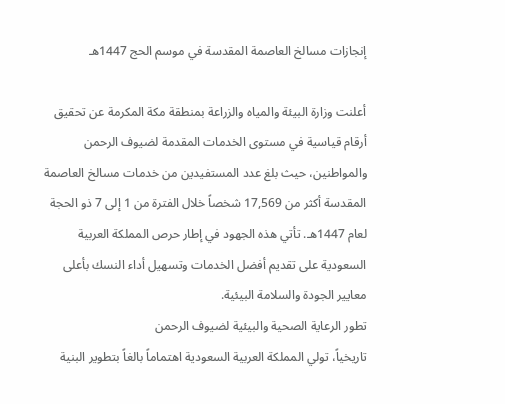إنجازات مسالخ العاصمة المقدسة في موسم الحج 1447هـ

أعلنت وزارة البيئة والمياه والزراعة بمنطقة مكة المكرمة عن تحقيق أرقام قياسية في مستوى الخدمات المقدمة لضيوف الرحمن والمواطنين، حيث بلغ عدد المستفيدين من خدمات مسالخ العاصمة المقدسة أكثر من 17,569 شخصاً خلال الفترة من 1 إلى 7 ذو الحجة لعام 1447هـ. تأتي هذه الجهود في إطار حرص المملكة العربية السعودية على تقديم أفضل الخدمات وتسهيل أداء النسك بأعلى معايير الجودة والسلامة البيئية.
تطور الرعاية الصحية والبيئية لضيوف الرحمن
تاريخياً، تولي المملكة العربية السعودية اهتماماً بالغاً بتطوير البنية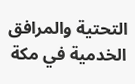التحتية والمرافق الخدمية في مكة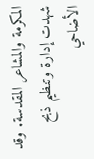المكرمة والمشاعر المقدسة. وقد شهدت إدارة وتنظيم ذبح الأضاحي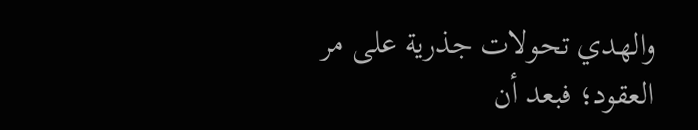والهدي تحولات جذرية على مر العقود؛ فبعد أن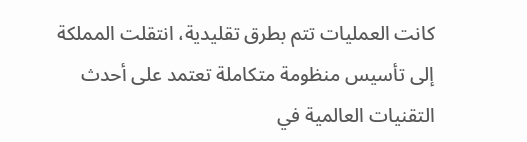كانت العمليات تتم بطرق تقليدية، انتقلت المملكة إلى تأسيس منظومة متكاملة تعتمد على أحدث التقنيات العالمية في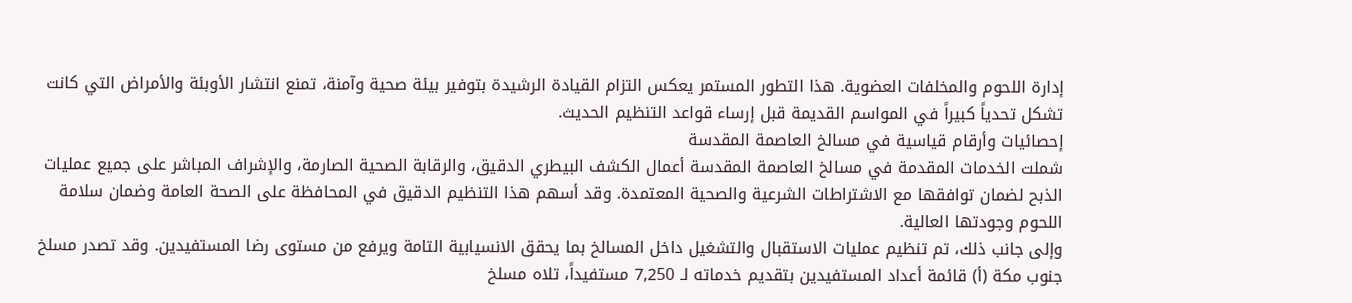إدارة اللحوم والمخلفات العضوية. هذا التطور المستمر يعكس التزام القيادة الرشيدة بتوفير بيئة صحية وآمنة، تمنع انتشار الأوبئة والأمراض التي كانت تشكل تحدياً كبيراً في المواسم القديمة قبل إرساء قواعد التنظيم الحديث.
إحصائيات وأرقام قياسية في مسالخ العاصمة المقدسة
شملت الخدمات المقدمة في مسالخ العاصمة المقدسة أعمال الكشف البيطري الدقيق، والرقابة الصحية الصارمة، والإشراف المباشر على جميع عمليات الذبح لضمان توافقها مع الاشتراطات الشرعية والصحية المعتمدة. وقد أسهم هذا التنظيم الدقيق في المحافظة على الصحة العامة وضمان سلامة اللحوم وجودتها العالية.
وإلى جانب ذلك، تم تنظيم عمليات الاستقبال والتشغيل داخل المسالخ بما يحقق الانسيابية التامة ويرفع من مستوى رضا المستفيدين. وقد تصدر مسلخ جنوب مكة (أ) قائمة أعداد المستفيدين بتقديم خدماته لـ 7,250 مستفيداً، تلاه مسلخ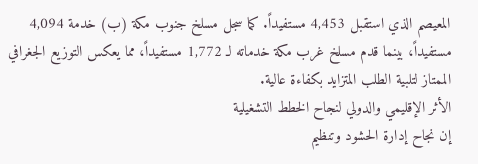المعيصم الذي استقبل 4,453 مستفيداً. كما سجل مسلخ جنوب مكة (ب) خدمة 4,094 مستفيداً، بينما قدم مسلخ غرب مكة خدماته لـ 1,772 مستفيداً، مما يعكس التوزيع الجغرافي الممتاز لتلبية الطلب المتزايد بكفاءة عالية.
الأثر الإقليمي والدولي لنجاح الخطط التشغيلية
إن نجاح إدارة الحشود وتنظيم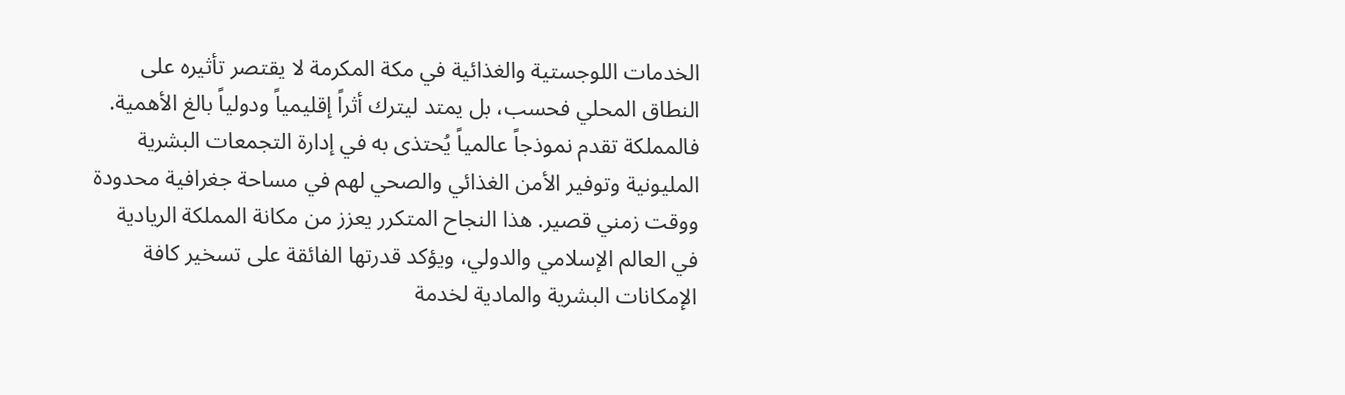الخدمات اللوجستية والغذائية في مكة المكرمة لا يقتصر تأثيره على النطاق المحلي فحسب، بل يمتد ليترك أثراً إقليمياً ودولياً بالغ الأهمية. فالمملكة تقدم نموذجاً عالمياً يُحتذى به في إدارة التجمعات البشرية المليونية وتوفير الأمن الغذائي والصحي لهم في مساحة جغرافية محدودة ووقت زمني قصير. هذا النجاح المتكرر يعزز من مكانة المملكة الريادية في العالم الإسلامي والدولي، ويؤكد قدرتها الفائقة على تسخير كافة الإمكانات البشرية والمادية لخدمة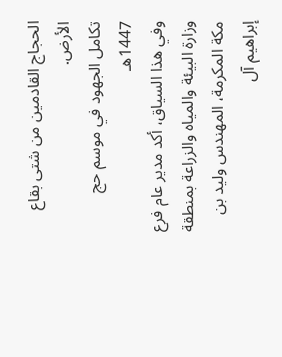الحجاج القادمين من شتى بقاع الأرض.
تكامل الجهود في موسم حج 1447هـ
وفي هذا السياق، أكد مدير عام فرع وزارة البيئة والمياه والزراعة بمنطقة مكة المكرمة، المهندس وليد بن إبراهيم آل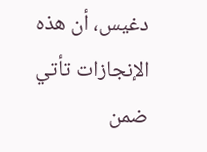دغيس، أن هذه الإنجازات تأتي ضمن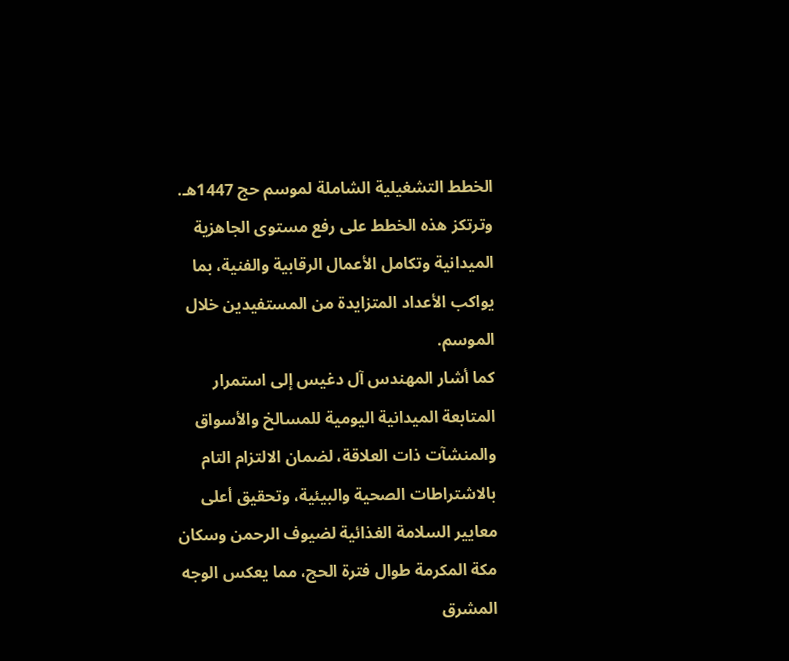الخطط التشغيلية الشاملة لموسم حج 1447هـ. وترتكز هذه الخطط على رفع مستوى الجاهزية الميدانية وتكامل الأعمال الرقابية والفنية، بما يواكب الأعداد المتزايدة من المستفيدين خلال الموسم.
كما أشار المهندس آل دغيس إلى استمرار المتابعة الميدانية اليومية للمسالخ والأسواق والمنشآت ذات العلاقة، لضمان الالتزام التام بالاشتراطات الصحية والبيئية، وتحقيق أعلى معايير السلامة الغذائية لضيوف الرحمن وسكان مكة المكرمة طوال فترة الحج، مما يعكس الوجه المشرق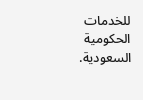للخدمات الحكومية السعودية.